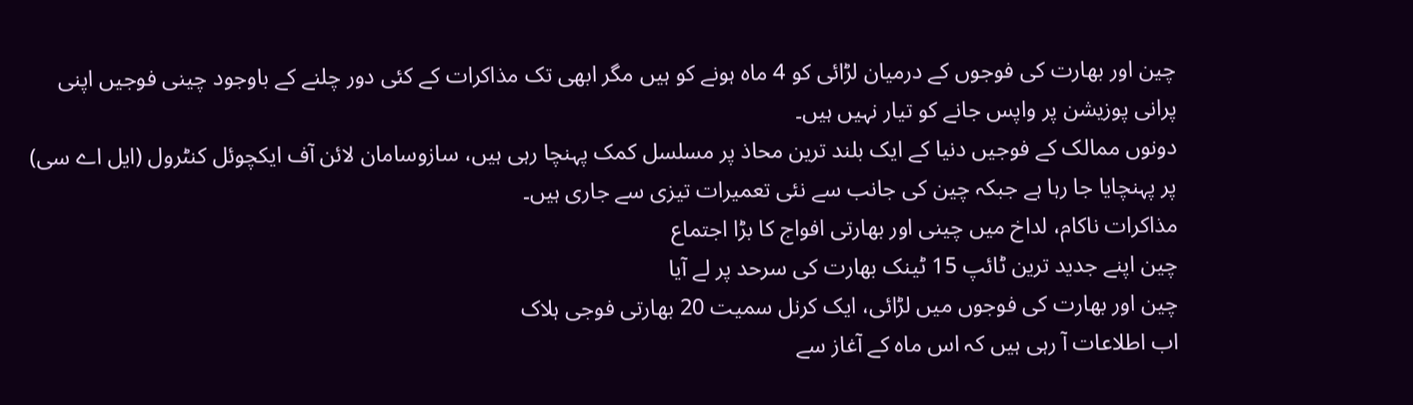چین اور بھارت کی فوجوں کے درمیان لڑائی کو 4 ماہ ہونے کو ہیں مگر ابھی تک مذاکرات کے کئی دور چلنے کے باوجود چینی فوجیں اپنی پرانی پوزیشن پر واپس جانے کو تیار نہیں ہیں۔
دونوں ممالک کے فوجیں دنیا کے ایک بلند ترین محاذ پر مسلسل کمک پہنچا رہی ہیں، سازوسامان لائن آف ایکچوئل کنٹرول (ایل اے سی) پر پہنچایا جا رہا ہے جبکہ چین کی جانب سے نئی تعمیرات تیزی سے جاری ہیں۔
مذاکرات ناکام، لداخ میں چینی اور بھارتی افواج کا بڑا اجتماع
چین اپنے جدید ترین ٹائپ 15 ٹینک بھارت کی سرحد پر لے آیا
چین اور بھارت کی فوجوں میں لڑائی، ایک کرنل سمیت 20 بھارتی فوجی ہلاک
اب اطلاعات آ رہی ہیں کہ اس ماہ کے آغاز سے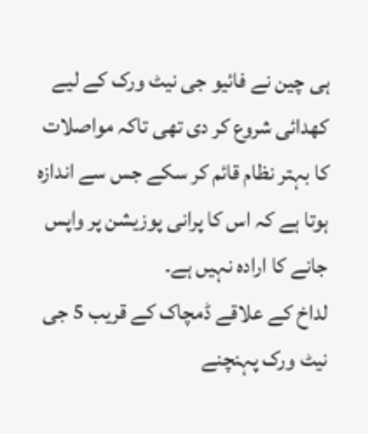ہی چین نے فائیو جی نیٹ ورک کے لیے کھدائی شروع کر دی تھی تاکہ مواصلات کا بہتر نظام قائم کر سکے جس سے اندازہ ہوتا ہے کہ اس کا پرانی پوزیشن پر واپس جانے کا ارادہ نہیں ہے۔
لداخ کے علاقے ڈمچاک کے قریب 5 جی نیٹ ورک پہنچنے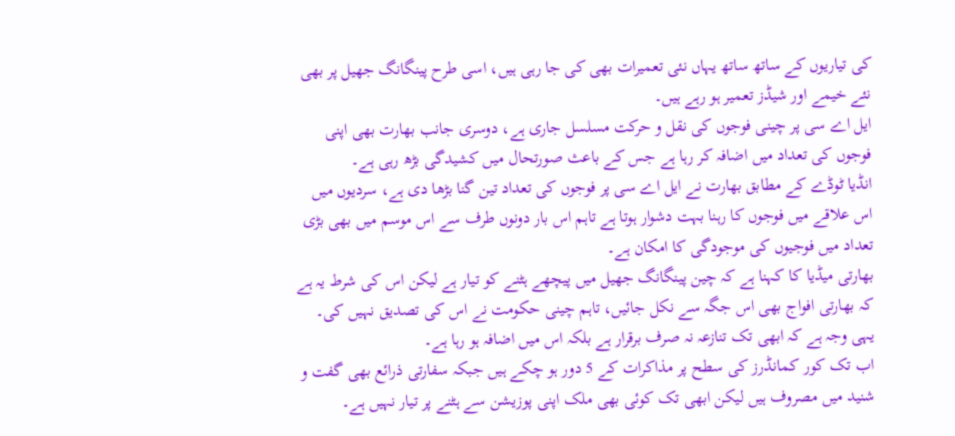کی تیاریوں کے ساتھ ساتھ یہاں نئی تعمیرات بھی کی جا رہی ہیں، اسی طرح پینگانگ جھیل پر بھی نئے خیمے اور شیڈز تعمیر ہو رہے ہیں۔
ایل اے سی پر چینی فوجوں کی نقل و حرکت مسلسل جاری ہے، دوسری جانب بھارت بھی اپنی فوجوں کی تعداد میں اضافہ کر رہا ہے جس کے باعث صورتحال میں کشیدگی بڑھ رہی ہے۔
انڈیا ٹوڈے کے مطابق بھارت نے ایل اے سی پر فوجوں کی تعداد تین گنا بڑھا دی ہے، سردیوں میں اس علاقے میں فوجوں کا رہنا بہت دشوار ہوتا ہے تاہم اس بار دونوں طرف سے اس موسم میں بھی بڑی تعداد میں فوجیوں کی موجودگی کا امکان ہے۔
بھارتی میڈیا کا کہنا ہے کہ چین پینگانگ جھیل میں پیچھے ہٹنے کو تیار ہے لیکن اس کی شرط یہ ہے کہ بھارتی افواج بھی اس جگہ سے نکل جائیں، تاہم چینی حکومت نے اس کی تصدیق نہیں کی۔ یہی وجہ ہے کہ ابھی تک تنازعہ نہ صرف برقرار ہے بلکہ اس میں اضافہ ہو رہا ہے۔
اب تک کور کمانڈرز کی سطح پر مذاکرات کے 5 دور ہو چکے ہیں جبکہ سفارتی ذرائع بھی گفت و شنید میں مصروف ہیں لیکن ابھی تک کوئی بھی ملک اپنی پوزیشن سے ہٹنے پر تیار نہیں ہے۔